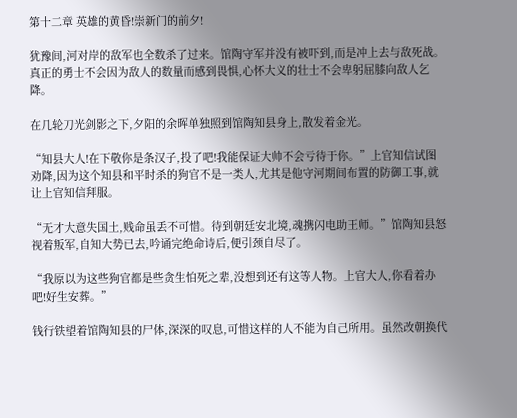第十二章 英雄的黄昏!崇新门的前夕!

犹豫间,河对岸的敌军也全数杀了过来。馆陶守军并没有被吓到,而是冲上去与敌死战。真正的勇士不会因为敌人的数量而感到畏惧,心怀大义的壮士不会卑躬屈膝向敌人乞降。

在几轮刀光剑影之下,夕阳的余晖单独照到馆陶知县身上,散发着金光。

“知县大人!在下敬你是条汉子,投了吧!我能保证大帅不会亏待于你。”上官知信试图劝降,因为这个知县和平时杀的狗官不是一类人,尤其是他守河期间布置的防御工事,就让上官知信拜服。

“无才大意失国土,贱命虽丢不可惜。待到朝廷安北境,魂携闪电助王师。”馆陶知县怒视着叛军,自知大势已去,吟诵完绝命诗后,便引颈自尽了。

“我原以为这些狗官都是些贪生怕死之辈,没想到还有这等人物。上官大人,你看着办吧!好生安葬。”

钱行铁望着馆陶知县的尸体,深深的叹息,可惜这样的人不能为自己所用。虽然改朝换代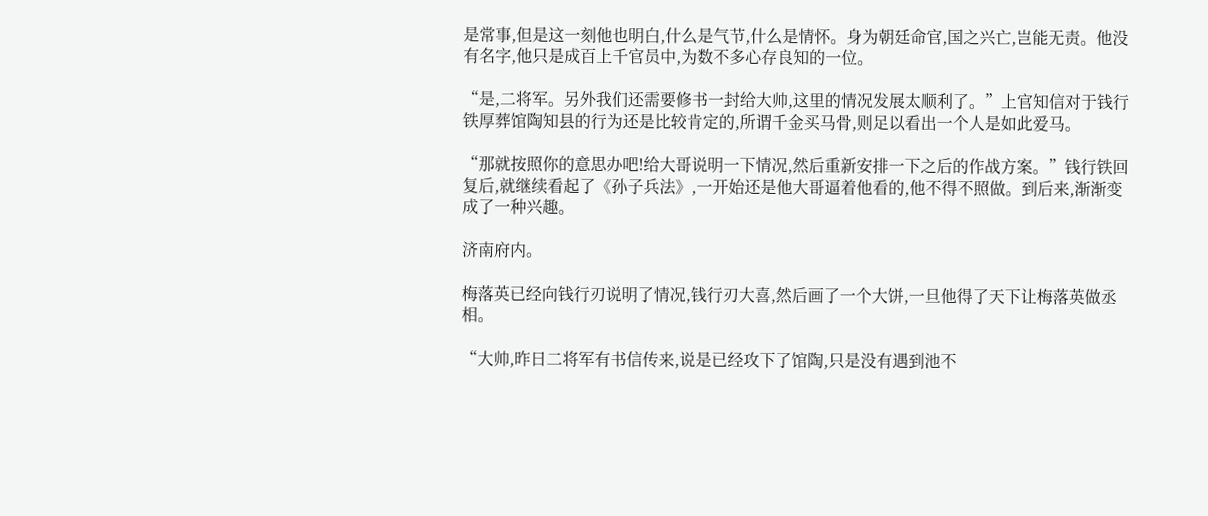是常事,但是这一刻他也明白,什么是气节,什么是情怀。身为朝廷命官,国之兴亡,岂能无责。他没有名字,他只是成百上千官员中,为数不多心存良知的一位。

“是,二将军。另外我们还需要修书一封给大帅,这里的情况发展太顺利了。”上官知信对于钱行铁厚葬馆陶知县的行为还是比较肯定的,所谓千金买马骨,则足以看出一个人是如此爱马。

“那就按照你的意思办吧!给大哥说明一下情况,然后重新安排一下之后的作战方案。”钱行铁回复后,就继续看起了《孙子兵法》,一开始还是他大哥逼着他看的,他不得不照做。到后来,渐渐变成了一种兴趣。

济南府内。

梅落英已经向钱行刃说明了情况,钱行刃大喜,然后画了一个大饼,一旦他得了天下让梅落英做丞相。

“大帅,昨日二将军有书信传来,说是已经攻下了馆陶,只是没有遇到池不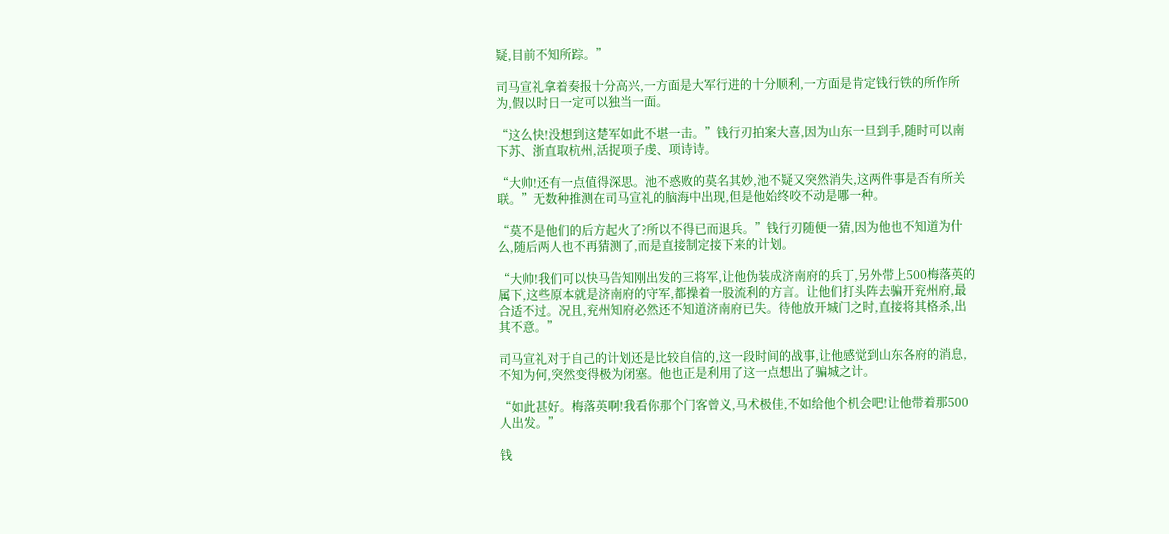疑,目前不知所踪。”

司马宣礼拿着奏报十分高兴,一方面是大军行进的十分顺利,一方面是肯定钱行铁的所作所为,假以时日一定可以独当一面。

“这么快!没想到这楚军如此不堪一击。”钱行刃拍案大喜,因为山东一旦到手,随时可以南下苏、浙直取杭州,活捉项子虔、项诗诗。

“大帅!还有一点值得深思。池不惑败的莫名其妙,池不疑又突然消失,这两件事是否有所关联。”无数种推测在司马宣礼的脑海中出现,但是他始终咬不动是哪一种。

“莫不是他们的后方起火了?所以不得已而退兵。”钱行刃随便一猜,因为他也不知道为什么,随后两人也不再猜测了,而是直接制定接下来的计划。

“大帅!我们可以快马告知刚出发的三将军,让他伪装成济南府的兵丁,另外带上500梅落英的属下,这些原本就是济南府的守军,都操着一股流利的方言。让他们打头阵去骗开兖州府,最合适不过。况且,兖州知府必然还不知道济南府已失。待他放开城门之时,直接将其格杀,出其不意。”

司马宣礼对于自己的计划还是比较自信的,这一段时间的战事,让他感觉到山东各府的消息,不知为何,突然变得极为闭塞。他也正是利用了这一点想出了骗城之计。

“如此甚好。梅落英啊!我看你那个门客曾义,马术极佳,不如给他个机会吧!让他带着那500人出发。”

钱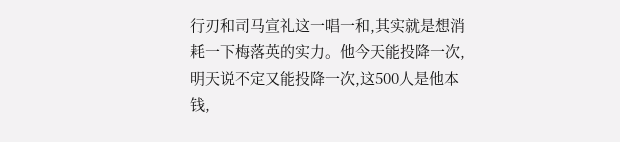行刃和司马宣礼这一唱一和,其实就是想消耗一下梅落英的实力。他今天能投降一次,明天说不定又能投降一次,这500人是他本钱,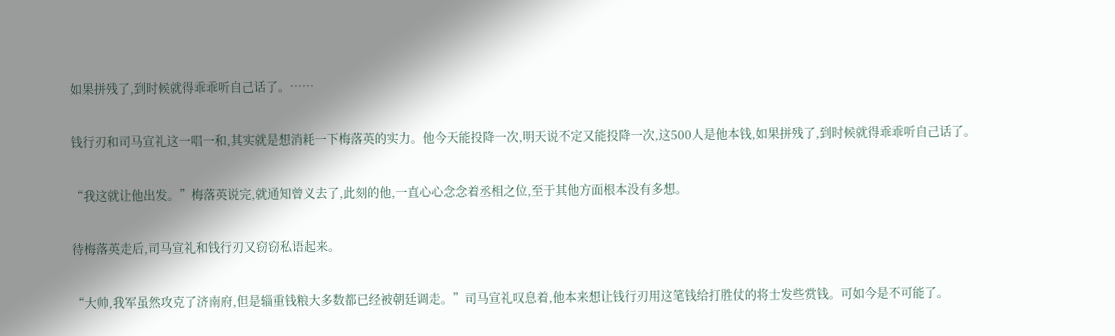如果拼残了,到时候就得乖乖听自己话了。……

钱行刃和司马宣礼这一唱一和,其实就是想消耗一下梅落英的实力。他今天能投降一次,明天说不定又能投降一次,这500人是他本钱,如果拼残了,到时候就得乖乖听自己话了。

“我这就让他出发。”梅落英说完,就通知曾义去了,此刻的他,一直心心念念着丞相之位,至于其他方面根本没有多想。

待梅落英走后,司马宣礼和钱行刃又窃窃私语起来。

“大帅,我军虽然攻克了济南府,但是辎重钱粮大多数都已经被朝廷调走。”司马宣礼叹息着,他本来想让钱行刃用这笔钱给打胜仗的将士发些赏钱。可如今是不可能了。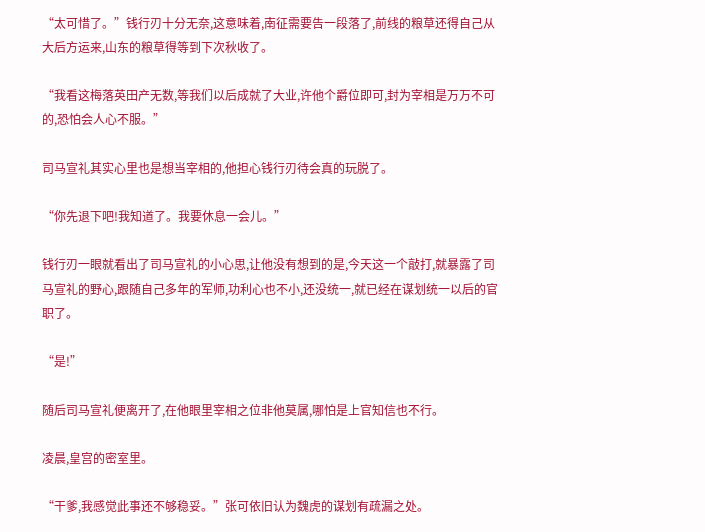“太可惜了。”钱行刃十分无奈,这意味着,南征需要告一段落了,前线的粮草还得自己从大后方运来,山东的粮草得等到下次秋收了。

“我看这梅落英田产无数,等我们以后成就了大业,许他个爵位即可,封为宰相是万万不可的,恐怕会人心不服。”

司马宣礼其实心里也是想当宰相的,他担心钱行刃待会真的玩脱了。

“你先退下吧!我知道了。我要休息一会儿。”

钱行刃一眼就看出了司马宣礼的小心思,让他没有想到的是,今天这一个敲打,就暴露了司马宣礼的野心,跟随自己多年的军师,功利心也不小,还没统一,就已经在谋划统一以后的官职了。

“是!”

随后司马宣礼便离开了,在他眼里宰相之位非他莫属,哪怕是上官知信也不行。

凌晨,皇宫的密室里。

“干爹,我感觉此事还不够稳妥。”张可依旧认为魏虎的谋划有疏漏之处。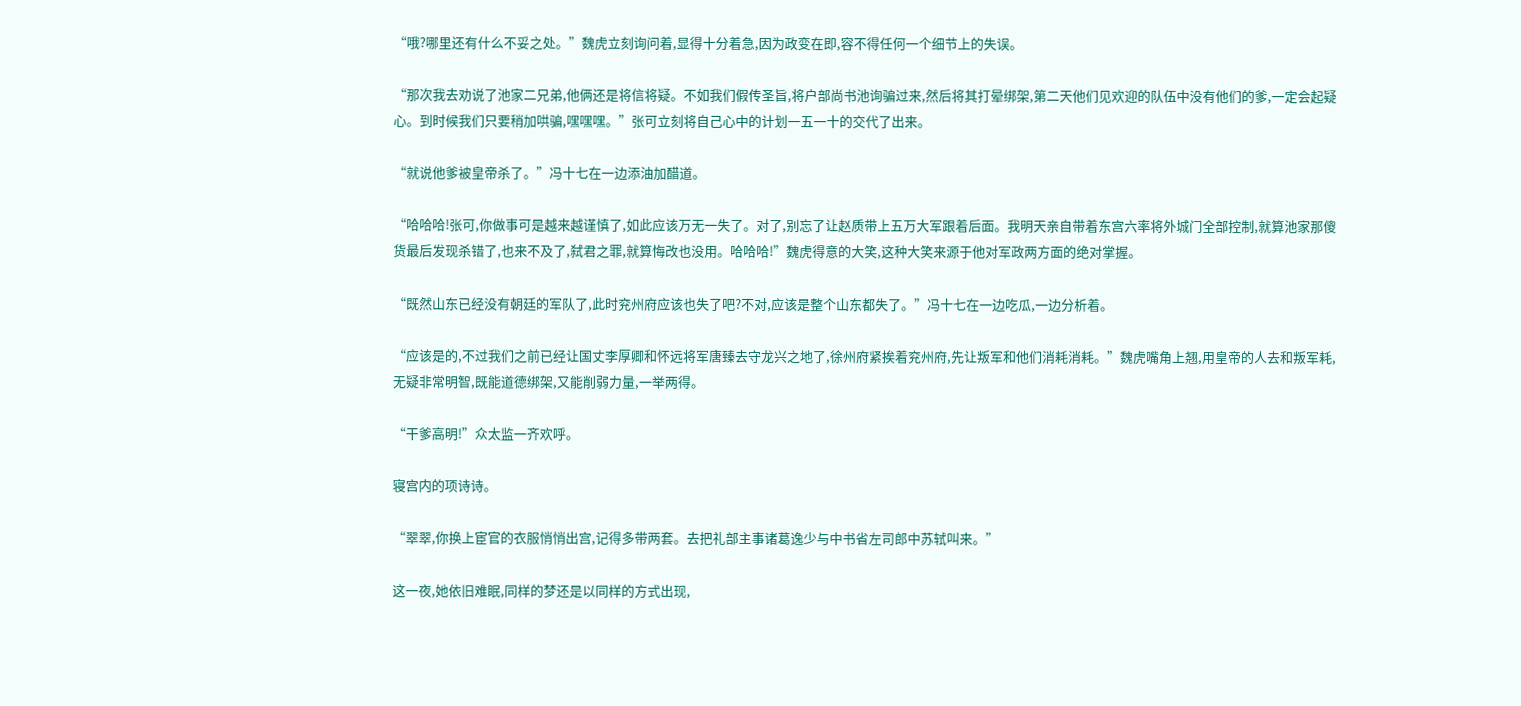“哦?哪里还有什么不妥之处。”魏虎立刻询问着,显得十分着急,因为政变在即,容不得任何一个细节上的失误。

“那次我去劝说了池家二兄弟,他俩还是将信将疑。不如我们假传圣旨,将户部尚书池询骗过来,然后将其打晕绑架,第二天他们见欢迎的队伍中没有他们的爹,一定会起疑心。到时候我们只要稍加哄骗,嘿嘿嘿。”张可立刻将自己心中的计划一五一十的交代了出来。

“就说他爹被皇帝杀了。”冯十七在一边添油加醋道。

“哈哈哈!张可,你做事可是越来越谨慎了,如此应该万无一失了。对了,别忘了让赵质带上五万大军跟着后面。我明天亲自带着东宫六率将外城门全部控制,就算池家那傻货最后发现杀错了,也来不及了,弑君之罪,就算悔改也没用。哈哈哈!”魏虎得意的大笑,这种大笑来源于他对军政两方面的绝对掌握。

“既然山东已经没有朝廷的军队了,此时兖州府应该也失了吧?不对,应该是整个山东都失了。”冯十七在一边吃瓜,一边分析着。

“应该是的,不过我们之前已经让国丈李厚卿和怀远将军唐臻去守龙兴之地了,徐州府紧挨着兖州府,先让叛军和他们消耗消耗。”魏虎嘴角上翘,用皇帝的人去和叛军耗,无疑非常明智,既能道德绑架,又能削弱力量,一举两得。

“干爹高明!”众太监一齐欢呼。

寝宫内的项诗诗。

“翠翠,你换上宦官的衣服悄悄出宫,记得多带两套。去把礼部主事诸葛逸少与中书省左司郎中苏轼叫来。”

这一夜,她依旧难眠,同样的梦还是以同样的方式出现,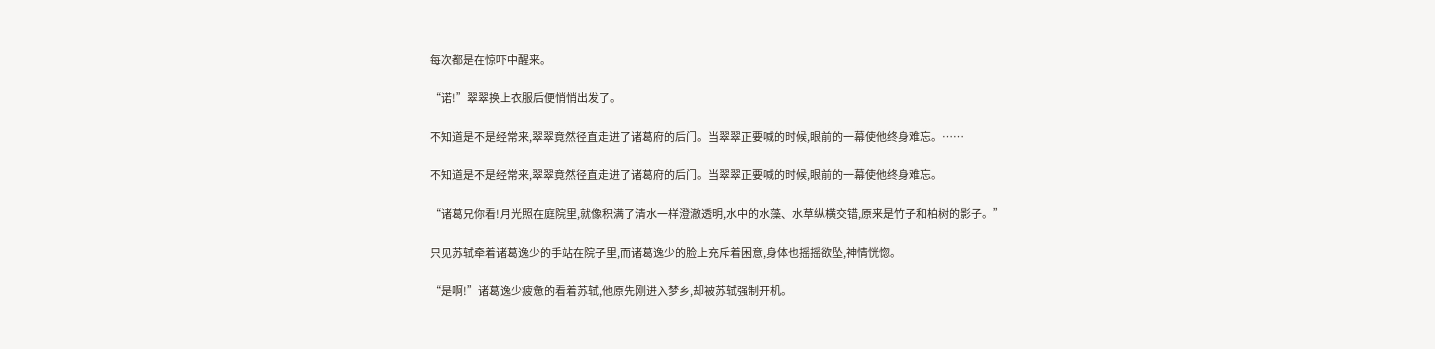每次都是在惊吓中醒来。

“诺!”翠翠换上衣服后便悄悄出发了。

不知道是不是经常来,翠翠竟然径直走进了诸葛府的后门。当翠翠正要喊的时候,眼前的一幕使他终身难忘。……

不知道是不是经常来,翠翠竟然径直走进了诸葛府的后门。当翠翠正要喊的时候,眼前的一幕使他终身难忘。

“诸葛兄你看!月光照在庭院里,就像积满了清水一样澄澈透明,水中的水藻、水草纵横交错,原来是竹子和柏树的影子。”

只见苏轼牵着诸葛逸少的手站在院子里,而诸葛逸少的脸上充斥着困意,身体也摇摇欲坠,神情恍惚。

“是啊!”诸葛逸少疲惫的看着苏轼,他原先刚进入梦乡,却被苏轼强制开机。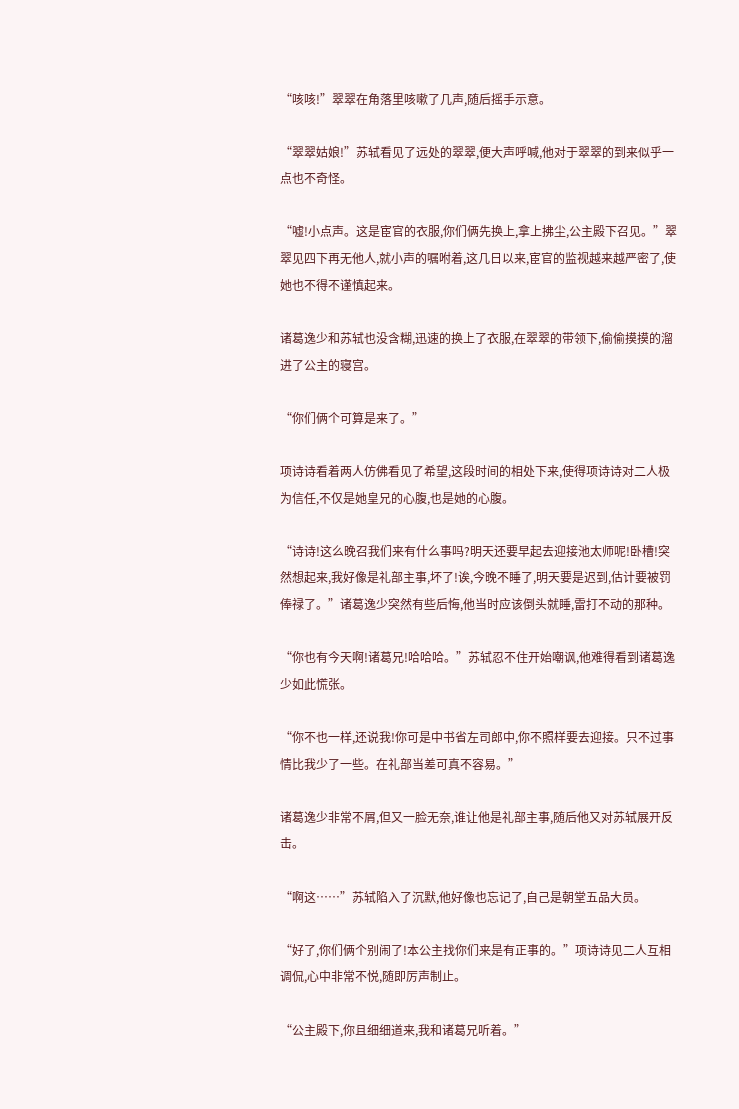“咳咳!”翠翠在角落里咳嗽了几声,随后摇手示意。

“翠翠姑娘!”苏轼看见了远处的翠翠,便大声呼喊,他对于翠翠的到来似乎一点也不奇怪。

“嘘!小点声。这是宦官的衣服,你们俩先换上,拿上拂尘,公主殿下召见。”翠翠见四下再无他人,就小声的嘱咐着,这几日以来,宦官的监视越来越严密了,使她也不得不谨慎起来。

诸葛逸少和苏轼也没含糊,迅速的换上了衣服,在翠翠的带领下,偷偷摸摸的溜进了公主的寝宫。

“你们俩个可算是来了。”

项诗诗看着两人仿佛看见了希望,这段时间的相处下来,使得项诗诗对二人极为信任,不仅是她皇兄的心腹,也是她的心腹。

“诗诗!这么晚召我们来有什么事吗?明天还要早起去迎接池太师呢!卧槽!突然想起来,我好像是礼部主事,坏了!诶,今晚不睡了,明天要是迟到,估计要被罚俸禄了。”诸葛逸少突然有些后悔,他当时应该倒头就睡,雷打不动的那种。

“你也有今天啊!诸葛兄!哈哈哈。”苏轼忍不住开始嘲讽,他难得看到诸葛逸少如此慌张。

“你不也一样,还说我!你可是中书省左司郎中,你不照样要去迎接。只不过事情比我少了一些。在礼部当差可真不容易。”

诸葛逸少非常不屑,但又一脸无奈,谁让他是礼部主事,随后他又对苏轼展开反击。

“啊这……”苏轼陷入了沉默,他好像也忘记了,自己是朝堂五品大员。

“好了,你们俩个别闹了!本公主找你们来是有正事的。”项诗诗见二人互相调侃,心中非常不悦,随即厉声制止。

“公主殿下,你且细细道来,我和诸葛兄听着。”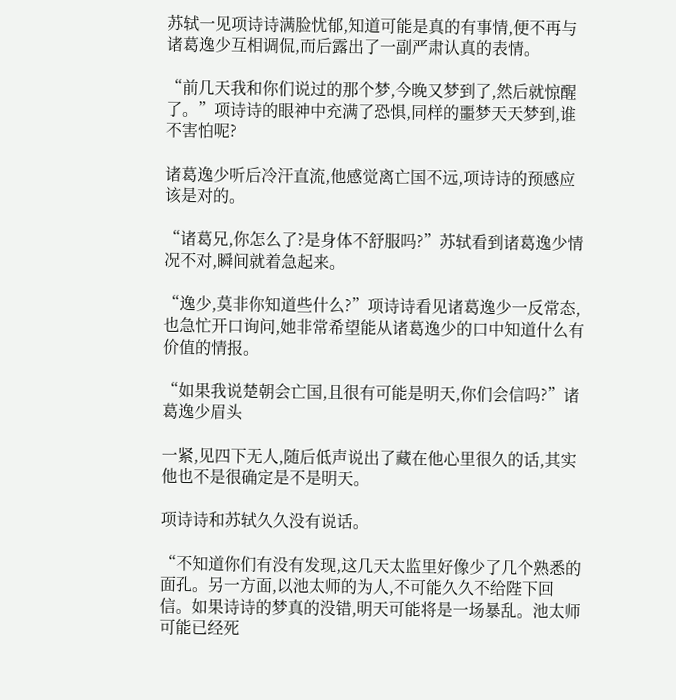苏轼一见项诗诗满脸忧郁,知道可能是真的有事情,便不再与诸葛逸少互相调侃,而后露出了一副严肃认真的表情。

“前几天我和你们说过的那个梦,今晚又梦到了,然后就惊醒了。”项诗诗的眼神中充满了恐惧,同样的噩梦天天梦到,谁不害怕呢?

诸葛逸少听后冷汗直流,他感觉离亡国不远,项诗诗的预感应该是对的。

“诸葛兄,你怎么了?是身体不舒服吗?”苏轼看到诸葛逸少情况不对,瞬间就着急起来。

“逸少,莫非你知道些什么?”项诗诗看见诸葛逸少一反常态,也急忙开口询问,她非常希望能从诸葛逸少的口中知道什么有价值的情报。

“如果我说楚朝会亡国,且很有可能是明天,你们会信吗?”诸葛逸少眉头

一紧,见四下无人,随后低声说出了藏在他心里很久的话,其实他也不是很确定是不是明天。

项诗诗和苏轼久久没有说话。

“不知道你们有没有发现,这几天太监里好像少了几个熟悉的面孔。另一方面,以池太师的为人,不可能久久不给陛下回信。如果诗诗的梦真的没错,明天可能将是一场暴乱。池太师可能已经死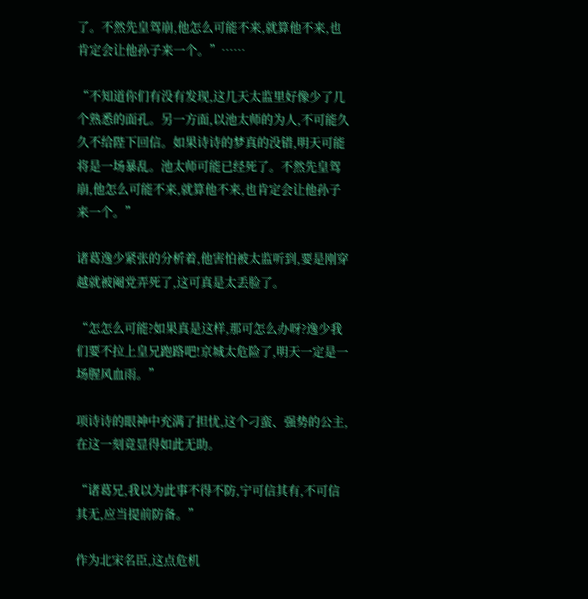了。不然先皇驾崩,他怎么可能不来,就算他不来,也肯定会让他孙子来一个。”……

“不知道你们有没有发现,这几天太监里好像少了几个熟悉的面孔。另一方面,以池太师的为人,不可能久久不给陛下回信。如果诗诗的梦真的没错,明天可能将是一场暴乱。池太师可能已经死了。不然先皇驾崩,他怎么可能不来,就算他不来,也肯定会让他孙子来一个。”

诸葛逸少紧张的分析着,他害怕被太监听到,要是刚穿越就被阉党弄死了,这可真是太丢脸了。

“怎怎么可能?如果真是这样,那可怎么办呀?逸少我们要不拉上皇兄跑路吧!京城太危险了,明天一定是一场腥风血雨。”

项诗诗的眼神中充满了担忧,这个刁蛮、强势的公主,在这一刻竟显得如此无助。

“诸葛兄,我以为此事不得不防,宁可信其有,不可信其无,应当提前防备。”

作为北宋名臣,这点危机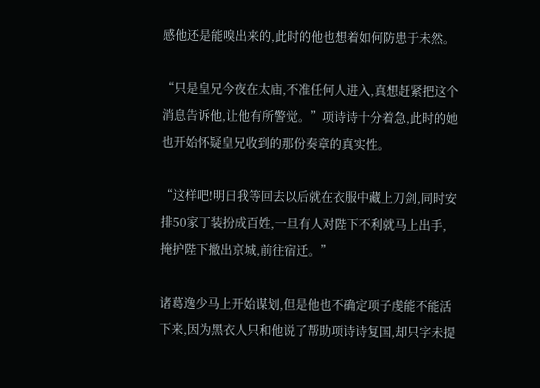感他还是能嗅出来的,此时的他也想着如何防患于未然。

“只是皇兄今夜在太庙,不准任何人进入,真想赶紧把这个消息告诉他,让他有所警觉。”项诗诗十分着急,此时的她也开始怀疑皇兄收到的那份奏章的真实性。

“这样吧!明日我等回去以后就在衣服中藏上刀剑,同时安排50家丁装扮成百姓,一旦有人对陛下不利就马上出手,掩护陛下撤出京城,前往宿迁。”

诸葛逸少马上开始谋划,但是他也不确定项子虔能不能活下来,因为黑衣人只和他说了帮助项诗诗复国,却只字未提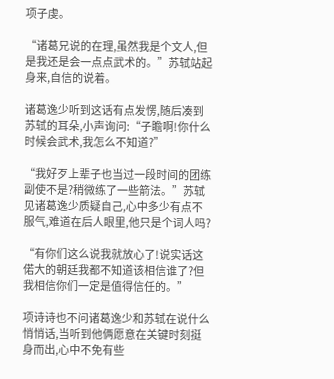项子虔。

“诸葛兄说的在理,虽然我是个文人,但是我还是会一点点武术的。”苏轼站起身来,自信的说着。

诸葛逸少听到这话有点发愣,随后凑到苏轼的耳朵,小声询问:“子瞻啊!你什么时候会武术,我怎么不知道?”

“我好歹上辈子也当过一段时间的团练副使不是?稍微练了一些箭法。”苏轼见诸葛逸少质疑自己,心中多少有点不服气,难道在后人眼里,他只是个词人吗?

“有你们这么说我就放心了!说实话这偌大的朝廷我都不知道该相信谁了?但我相信你们一定是值得信任的。”

项诗诗也不问诸葛逸少和苏轼在说什么悄悄话,当听到他俩愿意在关键时刻挺身而出,心中不免有些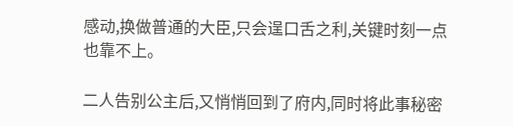感动,换做普通的大臣,只会逞口舌之利,关键时刻一点也靠不上。

二人告别公主后,又悄悄回到了府内,同时将此事秘密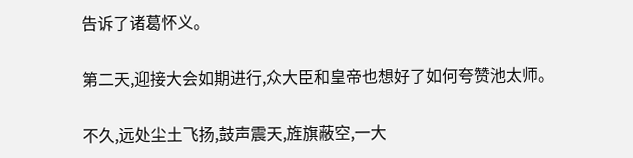告诉了诸葛怀义。

第二天,迎接大会如期进行,众大臣和皇帝也想好了如何夸赞池太师。

不久,远处尘土飞扬,鼓声震天,旌旗蔽空,一大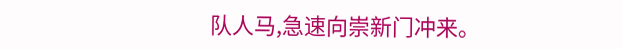队人马,急速向崇新门冲来。